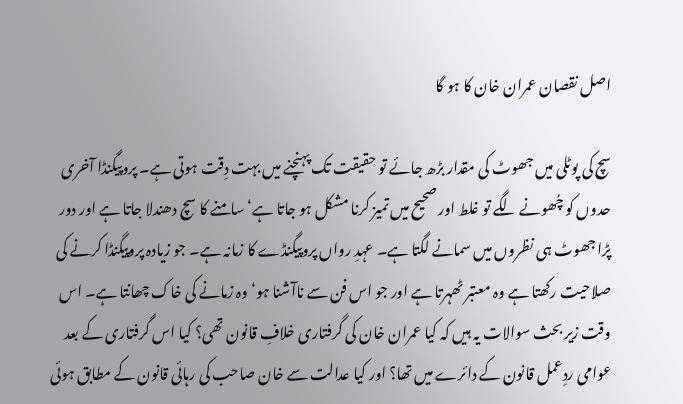اصل نقصان عمران خان کا ہو گا

سچ کی پوٹلی میں جھوٹ کی مقدار بڑھ جائے تو حقیقت تک پہنچنے میں بہت دِقت ہوتی ہے۔ پروپیگنڈا آخری حدوں کو چُھونے لگے تو غلط اور صحیح میں تمیز کرنا مشکل ہو جاتا ہے‘ سامنے کا سچ دھندلا جاتا ہے اور دور پڑا جھوٹ ہی نظروں میں سمانے لگتا ہے۔ عہدِ رواں پروپیگنڈے کا زمانہ ہے۔ جو زیادہ پروپیگنڈا کرنے کی صلاحیت رکھتا ہے وہ معتبر ٹھہرتا ہے اور جو اس فن سے ناآشنا ہو‘ وہ زمانے کی خاک چھانتا ہے۔ اس وقت زیر بحث سوالات یہ ہیں کہ کیا عمران خان کی گرفتاری خلافِ قانون تھی؟ کیا اس گرفتاری کے بعد عوامی ردِعمل قانون کے دائرے میں تھا؟ اور کیا عدالت سے خان صاحب کی رہائی قانون کے مطابق ہوئی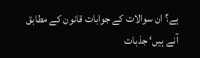ہے؟ ان سوالات کے جوابات قانون کے مطابق آنے ہیں‘ جذبات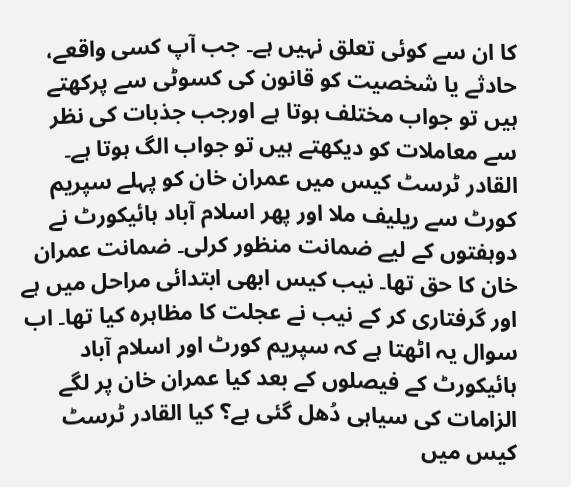کا ان سے کوئی تعلق نہیں ہے۔ جب آپ کسی واقعے، حادثے یا شخصیت کو قانون کی کسوٹی سے پرکھتے ہیں تو جواب مختلف ہوتا ہے اورجب جذبات کی نظر سے معاملات کو دیکھتے ہیں تو جواب الگ ہوتا ہے۔
القادر ٹرسٹ کیس میں عمران خان کو پہلے سپریم کورٹ سے ریلیف ملا اور پھر اسلام آباد ہائیکورٹ نے دوہفتوں کے لیے ضمانت منظور کرلی۔ ضمانت عمران خان کا حق تھا۔ نیب کیس ابھی ابتدائی مراحل میں ہے اور گرفتاری کر کے نیب نے عجلت کا مظاہرہ کیا تھا۔ اب سوال یہ اٹھتا ہے کہ سپریم کورٹ اور اسلام آباد ہائیکورٹ کے فیصلوں کے بعد کیا عمران خان پر لگے الزامات کی سیاہی دُھل گئی ہے؟ کیا القادر ٹرسٹ کیس میں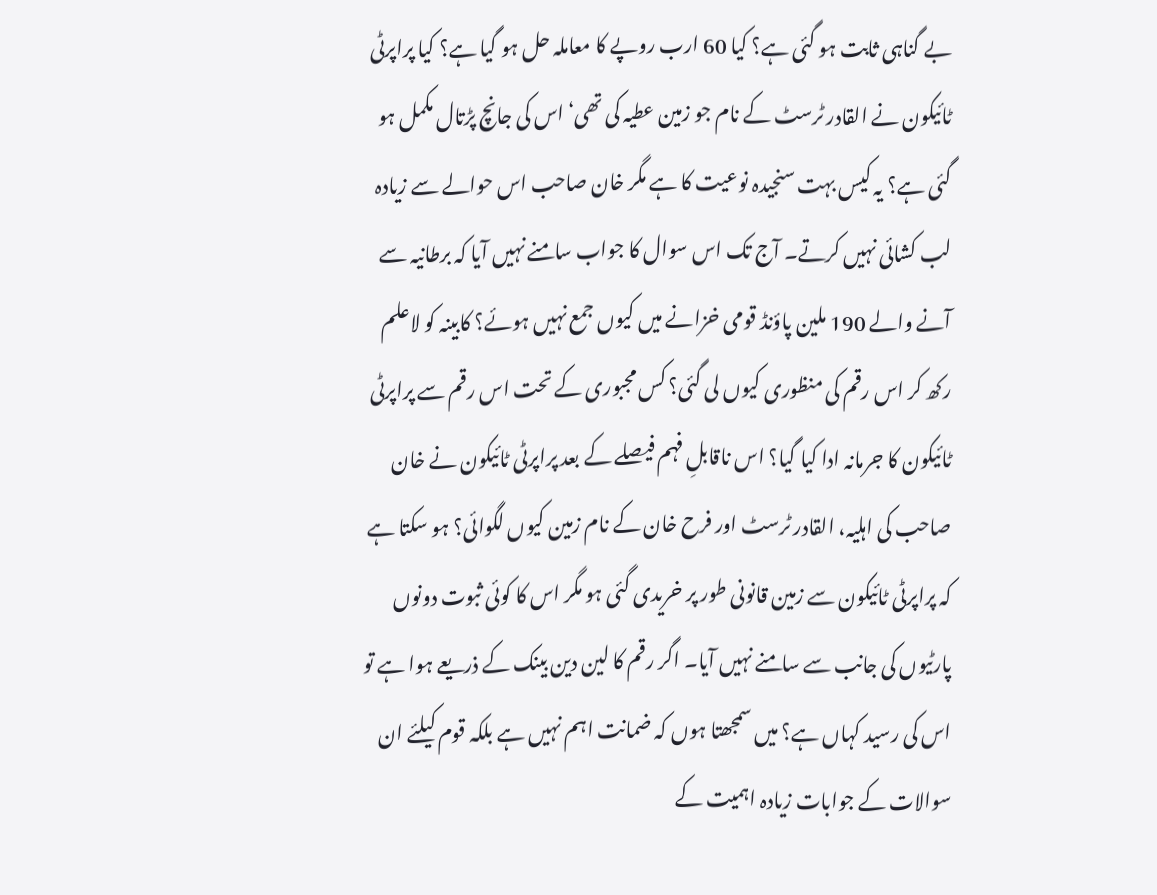بے گناہی ثابت ہو گئی ہے؟ کیا 60 ارب روپے کا معاملہ حل ہو گیا ہے؟ کیا پراپرٹی ٹائیکون نے القادر ٹرسٹ کے نام جو زمین عطیہ کی تھی‘ اس کی جانچ پڑتال مکمل ہو گئی ہے؟ یہ کیس بہت سنجیدہ نوعیت کا ہے مگر خان صاحب اس حوالے سے زیادہ لب کشائی نہیں کرتے۔ آج تک اس سوال کا جواب سامنے نہیں آیا کہ برطانیہ سے آنے والے 190 ملین پاؤنڈ قومی خزانے میں کیوں جمع نہیں ہوئے؟ کابینہ کو لاعلم رکھ کر اس رقم کی منظوری کیوں لی گئی؟ کس مجبوری کے تحت اس رقم سے پراپرٹی ٹائیکون کا جرمانہ ادا کیا گیا؟ اس ناقابلِ فہم فیصلے کے بعد پراپرٹی ٹائیکون نے خان صاحب کی اہلیہ، القادر ٹرسٹ اور فرح خان کے نام زمین کیوں لگوائی؟ ہو سکتا ہے کہ پراپرٹی ٹائیکون سے زمین قانونی طور پر خریدی گئی ہو مگر اس کا کوئی ثبوت دونوں پارٹیوں کی جانب سے سامنے نہیں آیا۔ اگر رقم کا لین دین بینک کے ذریعے ہوا ہے تو اس کی رسید کہاں ہے؟ میں سمجھتا ہوں کہ ضمانت اہم نہیں ہے بلکہ قوم کیلئے ان سوالات کے جوابات زیادہ اہمیت کے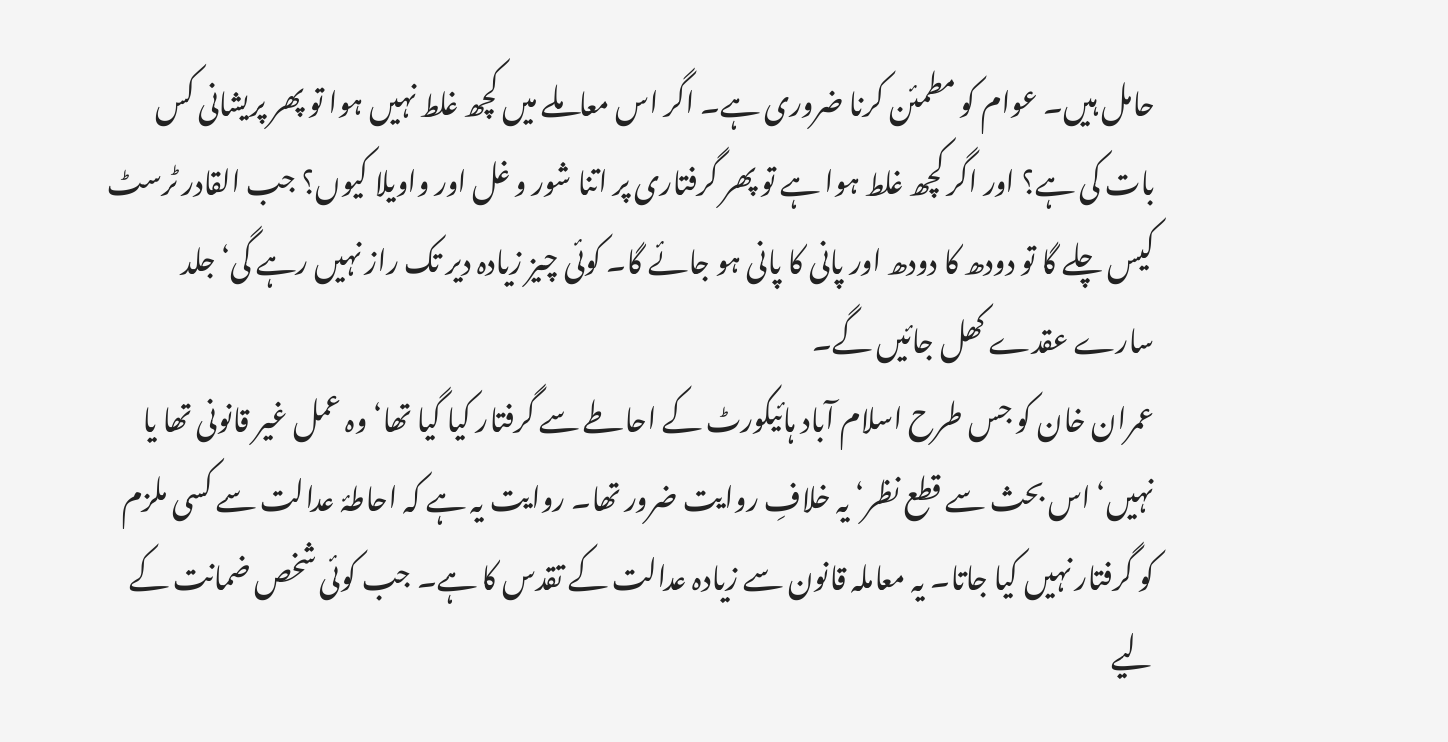حامل ہیں۔ عوام کو مطمئن کرنا ضروری ہے۔ اگر اس معاملے میں کچھ غلط نہیں ہوا تو پھر پریشانی کس بات کی ہے؟ اور اگر کچھ غلط ہوا ہے تو پھر گرفتاری پر اتنا شور و غل اور واویلا کیوں؟ جب القادر ٹرسٹ کیس چلے گا تو دودھ کا دودھ اور پانی کا پانی ہو جائے گا۔ کوئی چیز زیادہ دیر تک راز نہیں رہے گی‘ جلد سارے عقدے کھل جائیں گے۔
عمران خان کو جس طرح اسلام آباد ہائیکورٹ کے احاطے سے گرفتار کیا گیا تھا‘ وہ عمل غیر قانونی تھا یا نہیں‘ اس بحث سے قطع نظر‘ یہ خلافِ روایت ضرور تھا۔ روایت یہ ہے کہ احاطۂ عدالت سے کسی ملزم کو گرفتار نہیں کیا جاتا۔ یہ معاملہ قانون سے زیادہ عدالت کے تقدس کا ہے۔ جب کوئی شخص ضمانت کے لیے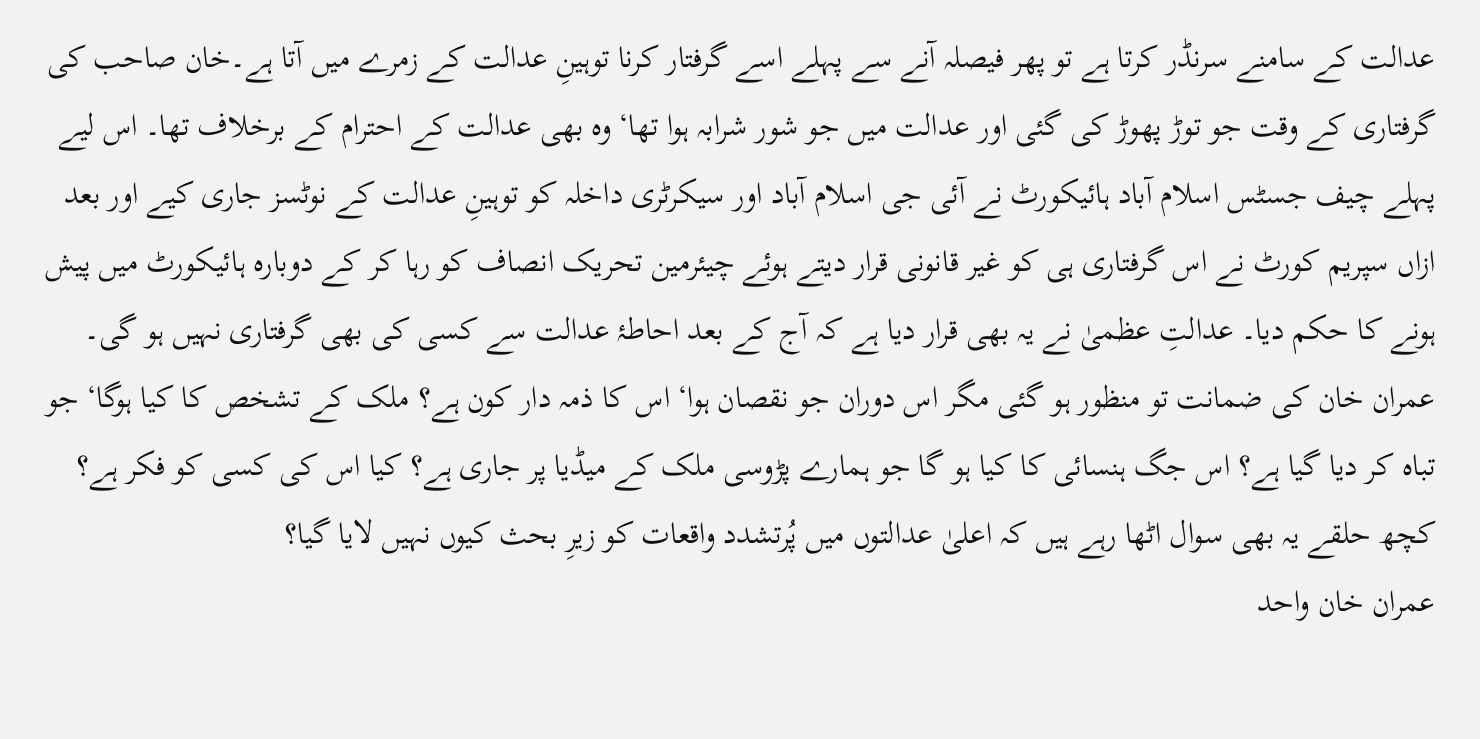عدالت کے سامنے سرنڈر کرتا ہے تو پھر فیصلہ آنے سے پہلے اسے گرفتار کرنا توہینِ عدالت کے زمرے میں آتا ہے۔خان صاحب کی گرفتاری کے وقت جو توڑ پھوڑ کی گئی اور عدالت میں جو شور شرابہ ہوا تھا‘ وہ بھی عدالت کے احترام کے برخلاف تھا۔ اس لیے پہلے چیف جسٹس اسلام آباد ہائیکورٹ نے آئی جی اسلام آباد اور سیکرٹری داخلہ کو توہینِ عدالت کے نوٹسز جاری کیے اور بعد ازاں سپریم کورٹ نے اس گرفتاری ہی کو غیر قانونی قرار دیتے ہوئے چیئرمین تحریک انصاف کو رہا کر کے دوبارہ ہائیکورٹ میں پیش ہونے کا حکم دیا۔ عدالتِ عظمیٰ نے یہ بھی قرار دیا ہے کہ آج کے بعد احاطۂ عدالت سے کسی کی بھی گرفتاری نہیں ہو گی۔ عمران خان کی ضمانت تو منظور ہو گئی مگر اس دوران جو نقصان ہوا‘ اس کا ذمہ دار کون ہے؟ ملک کے تشخص کا کیا ہوگا‘ جو تباہ کر دیا گیا ہے؟ اس جگ ہنسائی کا کیا ہو گا جو ہمارے پڑوسی ملک کے میڈیا پر جاری ہے؟ کیا اس کی کسی کو فکر ہے؟ کچھ حلقے یہ بھی سوال اٹھا رہے ہیں کہ اعلیٰ عدالتوں میں پُرتشدد واقعات کو زیرِ بحث کیوں نہیں لایا گیا؟
عمران خان واحد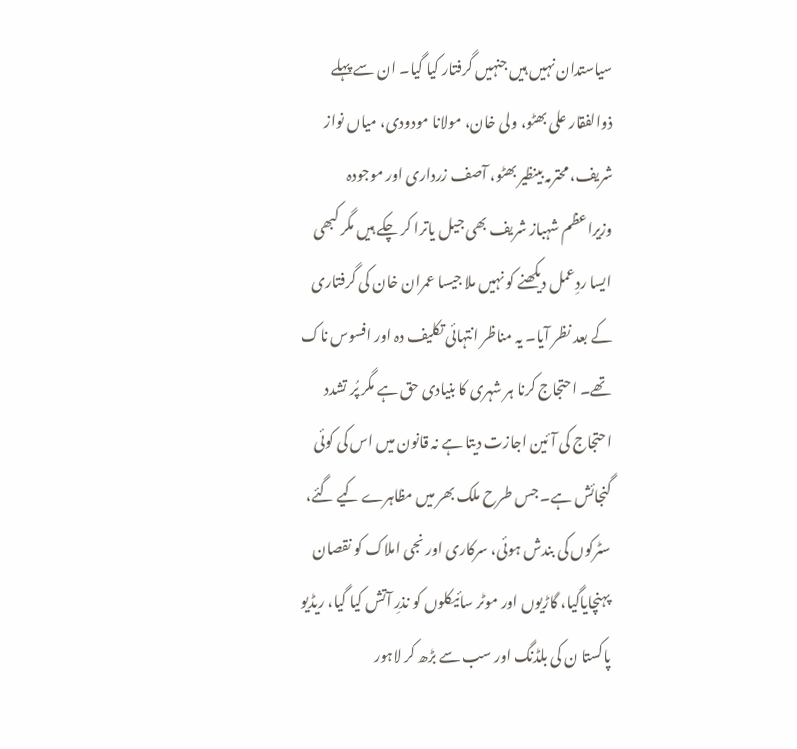سیاستدان نہیں ہیں جنہیں گرفتار کیا گیا۔ ان سے پہلے ذوالفقار علی بھٹو، ولی خان، مولانا مودودی، میاں نواز شریف، محترمہ بینظیر بھٹو، آصف زرداری اور موجودہ وزیراعظم شہباز شریف بھی جیل یاترا کر چکے ہیں مگر کبھی ایسا ردِعمل دیکھنے کو نہیں ملا جیسا عمران خان کی گرفتاری کے بعد نظر آیا۔ یہ مناظر انتہائی تکلیف دہ اور افسوس ناک تھے۔ احتجاج کرنا ہر شہری کا بنیادی حق ہے مگر پُر تشدد احتجاج کی آئین اجازت دیتا ہے نہ قانون میں اس کی کوئی گنجائش ہے۔ جس طرح ملک بھر میں مظاہرے کیے گئے، سٹرکوں کی بندش ہوئی، سرکاری اور نجی املاک کو نقصان پہنچایاگیا، گاڑیوں اور موٹر سائیکلوں کو نذرِ آتش کیا گیا، ریڈیو پاکستا ن کی بلڈنگ اور سب سے بڑھ کر لاہور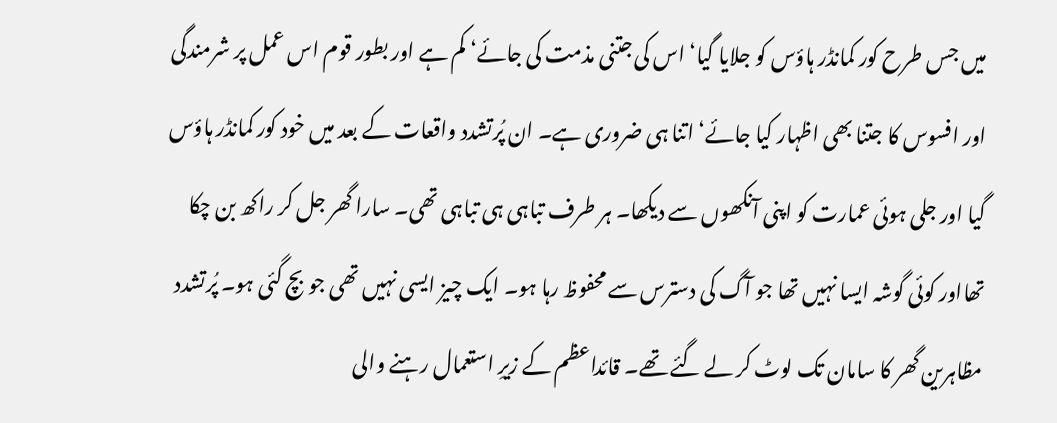میں جس طرح کور کمانڈر ہاؤس کو جلایا گیا‘ اس کی جتنی مذمت کی جائے‘ کم ہے اور بطور قوم اس عمل پر شرمندگی اور افسوس کا جتنا بھی اظہار کیا جائے‘ اتنا ہی ضروری ہے۔ ان پُرتشدد واقعات کے بعد میں خود کور کمانڈر ہاؤس گیا اور جلی ہوئی عمارت کو اپنی آنکھوں سے دیکھا۔ ہر طرف تباہی ہی تباہی تھی۔ سارا گھر جل کر راکھ بن چکا تھااور کوئی گوشہ ایسا نہیں تھا جو آگ کی دسترس سے محفوظ رہا ہو۔ ایک چیز ایسی نہیں تھی جو بچ گئی ہو۔ پُرتشدد مظاہرین گھر کا سامان تک لوٹ کر لے گئے تھے۔ قائداعظم کے زیرِ استعمال رہنے والی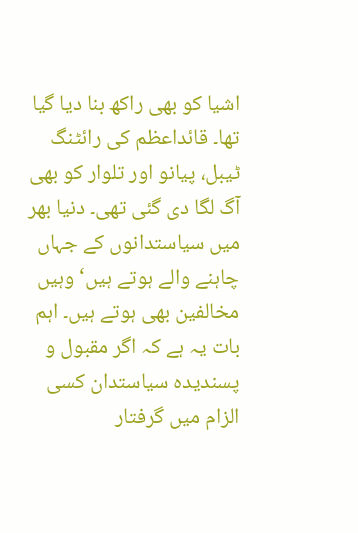اشیا کو بھی راکھ بنا دیا گیا تھا۔ قائداعظم کی رائٹنگ ٹیبل، پیانو اور تلوار کو بھی آگ لگا دی گئی تھی۔ دنیا بھر میں سیاستدانوں کے جہاں چاہنے والے ہوتے ہیں‘ وہیں مخالفین بھی ہوتے ہیں۔ اہم بات یہ ہے کہ اگر مقبول و پسندیدہ سیاستدان کسی الزام میں گرفتار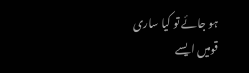ہو جائے تو کیا ساری قومیں ایسے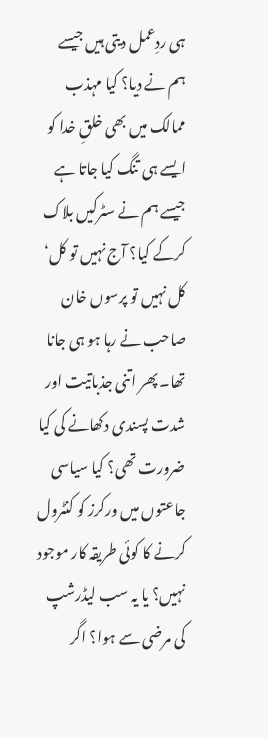ہی ردِعمل دیتی ہیں جیسے ہم نے دیا؟ کیا مہذب ممالک میں بھی خلقِ خدا کو ایسے ہی تنگ کیا جاتا ہے جیسے ہم نے سٹرکیں بلاک کرکے کیا؟ آج نہیں تو کل‘ کل نہیں تو پرسوں خان صاحب نے رہا ہو ہی جانا تھا۔ پھر اتنی جذباتیت اور شدت پسندی دکھانے کی کیا ضرورت تھی؟ کیا سیاسی جاعتوں میں ورکرز کو کنٹرول کرنے کا کوئی طریقہ کار موجود نہیں؟ یا یہ سب لیڈرشپ کی مرضی سے ہوا؟ اگر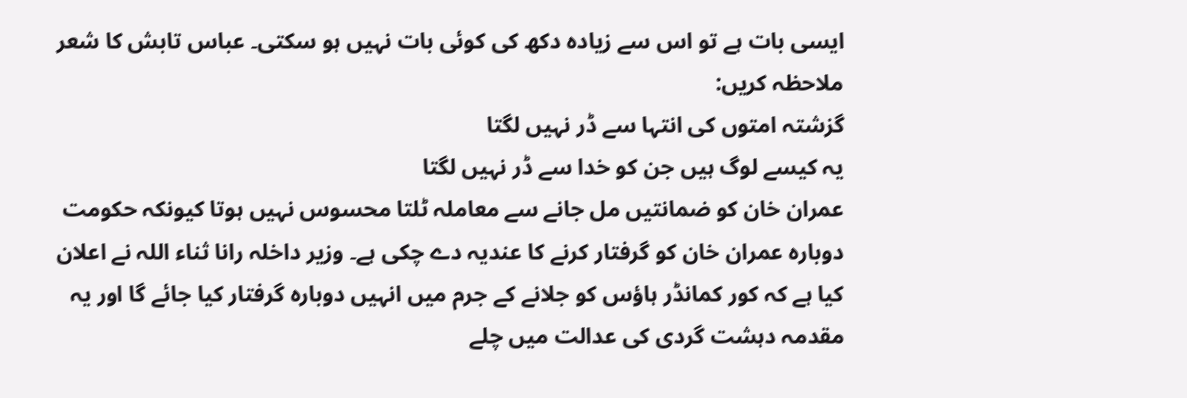ایسی بات ہے تو اس سے زیادہ دکھ کی کوئی بات نہیں ہو سکتی۔ عباس تابش کا شعر ملاحظہ کریں:
گزشتہ امتوں کی انتہا سے ڈر نہیں لگتا
یہ کیسے لوگ ہیں جن کو خدا سے ڈر نہیں لگتا
عمران خان کو ضمانتیں مل جانے سے معاملہ ٹلتا محسوس نہیں ہوتا کیونکہ حکومت دوبارہ عمران خان کو گرفتار کرنے کا عندیہ دے چکی ہے۔ وزیر داخلہ رانا ثناء اللہ نے اعلان کیا ہے کہ کور کمانڈر ہاؤس کو جلانے کے جرم میں انہیں دوبارہ گرفتار کیا جائے گا اور یہ مقدمہ دہشت گردی کی عدالت میں چلے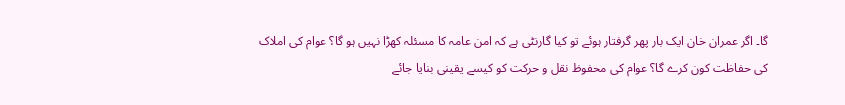گا۔ اگر عمران خان ایک بار پھر گرفتار ہوئے تو کیا گارنٹی ہے کہ امن عامہ کا مسئلہ کھڑا نہیں ہو گا؟ عوام کی املاک کی حفاظت کون کرے گا؟ عوام کی محفوظ نقل و حرکت کو کیسے یقینی بنایا جائے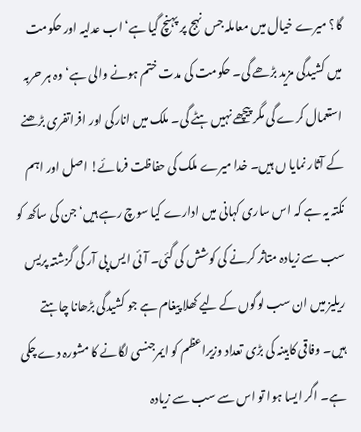گا؟ میرے خیال میں معاملہ جس نہج پر پہنچ گیا ہے‘ اب عدلیہ اور حکومت میں کشیدگی مزید بڑھے گی۔ حکومت کی مدت ختم ہونے والی ہے‘ وہ ہر حربہ استعمال کرے گی مگر پیچھے نہیں ہٹے گی۔ ملک میں انارکی اور افراتفری بڑھنے کے آثار نمایا ں ہیں۔ خدا میرے ملک کی حفاظت فرمائے! اصل اور اہم نکتہ یہ ہے کہ اس ساری کہانی میں ادارے کیا سوچ رہے ہیں‘ جن کی ساکھ کو سب سے زیادہ متاثر کرنے کی کوشش کی گئی۔ آئی ایس پی آر کی گزشتہ پریس ریلیز میں ان سب لوگوں کے لیے کھلا پیغام ہے جو کشیدگی بڑھانا چاہتے ہیں۔ وفاقی کابینہ کی بڑی تعداد وزیراعظم کو ایمرجنسی لگانے کا مشورہ دے چکی ہے۔ اگر ایسا ہوا تو اس سے سب سے زیادہ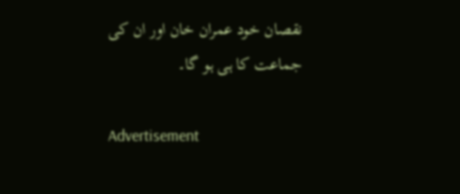نقصان خود عمران خان اور ان کی جماعت کا ہی ہو گا۔

Advertisement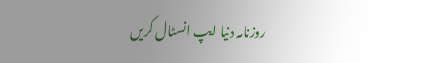روزنامہ دنیا ایپ انسٹال کریں